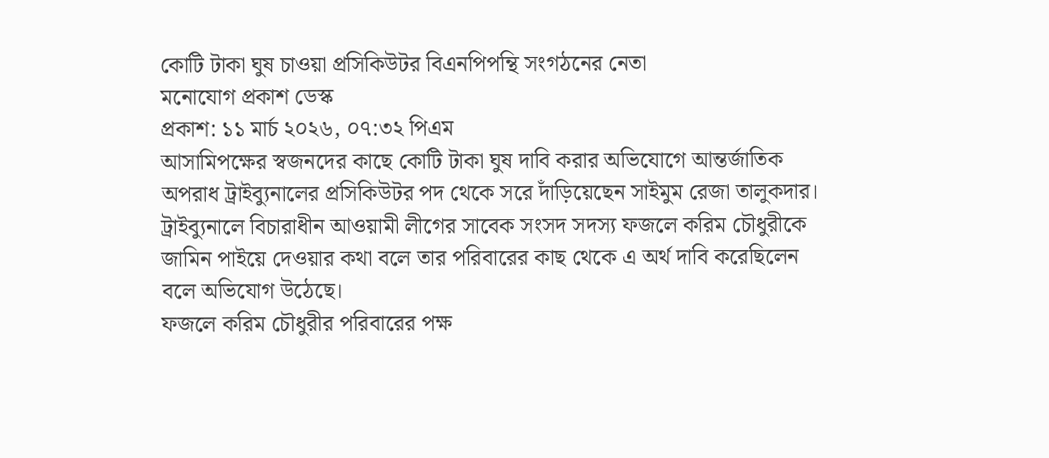কোটি টাকা ঘুষ চাওয়া প্রসিকিউটর বিএনপিপন্থি সংগঠনের নেতা
মনোযোগ প্রকাশ ডেস্ক
প্রকাশ: ১১ মার্চ ২০২৬, ০৭:৩২ পিএম
আসামিপক্ষের স্বজনদের কাছে কোটি টাকা ঘুষ দাবি করার অভিযোগে আন্তর্জাতিক অপরাধ ট্রাইব্যুনালের প্রসিকিউটর পদ থেকে সরে দাঁড়িয়েছেন সাইমুম রেজা তালুকদার। ট্রাইব্যুনালে বিচারাধীন আওয়ামী লীগের সাবেক সংসদ সদস্য ফজলে করিম চৌধুরীকে জামিন পাইয়ে দেওয়ার কথা বলে তার পরিবারের কাছ থেকে এ অর্থ দাবি করেছিলেন বলে অভিযোগ উঠেছে।
ফজলে করিম চৌধুরীর পরিবারের পক্ষ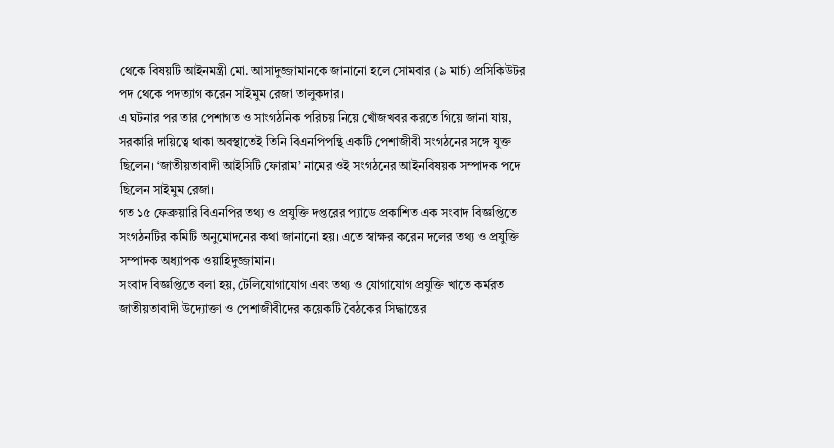থেকে বিষয়টি আইনমন্ত্রী মো. আসাদুজ্জামানকে জানানো হলে সোমবার (৯ মার্চ) প্রসিকিউটর পদ থেকে পদত্যাগ করেন সাইমুম রেজা তালুকদার।
এ ঘটনার পর তার পেশাগত ও সাংগঠনিক পরিচয় নিয়ে খোঁজখবর করতে গিয়ে জানা যায়, সরকারি দায়িত্বে থাকা অবস্থাতেই তিনি বিএনপিপন্থি একটি পেশাজীবী সংগঠনের সঙ্গে যুক্ত ছিলেন। ‘জাতীয়তাবাদী আইসিটি ফোরাম’ নামের ওই সংগঠনের আইনবিষয়ক সম্পাদক পদে ছিলেন সাইমুম রেজা।
গত ১৫ ফেব্রুয়ারি বিএনপির তথ্য ও প্রযুক্তি দপ্তরের প্যাডে প্রকাশিত এক সংবাদ বিজ্ঞপ্তিতে সংগঠনটির কমিটি অনুমোদনের কথা জানানো হয়। এতে স্বাক্ষর করেন দলের তথ্য ও প্রযুক্তি সম্পাদক অধ্যাপক ওয়াহিদুজ্জামান।
সংবাদ বিজ্ঞপ্তিতে বলা হয়, টেলিযোগাযোগ এবং তথ্য ও যোগাযোগ প্রযুক্তি খাতে কর্মরত জাতীয়তাবাদী উদ্যোক্তা ও পেশাজীবীদের কয়েকটি বৈঠকের সিদ্ধান্তের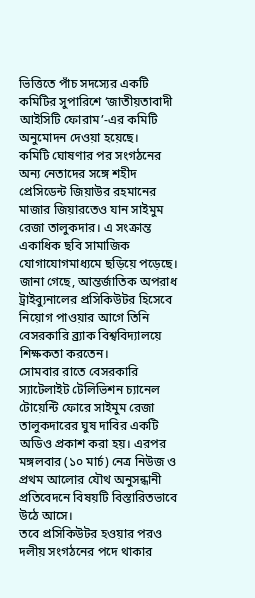ভিত্তিতে পাঁচ সদস্যের একটি কমিটির সুপারিশে ‘জাতীয়তাবাদী আইসিটি ফোরাম’-এর কমিটি অনুমোদন দেওয়া হয়েছে।
কমিটি ঘোষণার পর সংগঠনের অন্য নেতাদের সঙ্গে শহীদ প্রেসিডেন্ট জিয়াউর রহমানের মাজার জিয়ারতেও যান সাইমুম রেজা তালুকদার। এ সংক্রান্ত একাধিক ছবি সামাজিক যোগাযোগমাধ্যমে ছড়িয়ে পড়েছে।
জানা গেছে, আন্তর্জাতিক অপরাধ ট্রাইব্যুনালের প্রসিকিউটর হিসেবে নিয়োগ পাওয়ার আগে তিনি বেসরকারি ব্র্যাক বিশ্ববিদ্যালয়ে শিক্ষকতা করতেন।
সোমবার রাতে বেসরকারি স্যাটেলাইট টেলিভিশন চ্যানেল টোয়েন্টি ফোরে সাইমুম রেজা তালুকদারের ঘুষ দাবির একটি অডিও প্রকাশ করা হয়। এরপর মঙ্গলবার (১০ মার্চ) নেত্র নিউজ ও প্রথম আলোর যৌথ অনুসন্ধানী প্রতিবেদনে বিষয়টি বিস্তারিতভাবে উঠে আসে।
তবে প্রসিকিউটর হওয়ার পরও দলীয় সংগঠনের পদে থাকার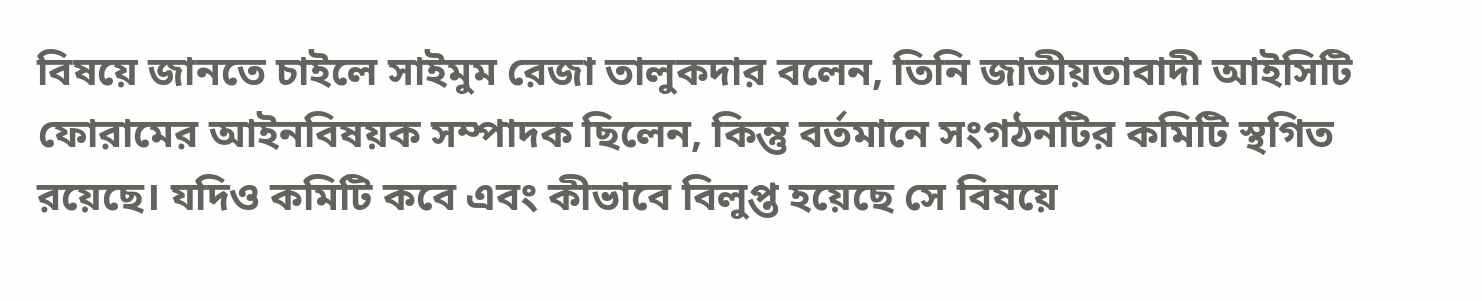বিষয়ে জানতে চাইলে সাইমুম রেজা তালুকদার বলেন, তিনি জাতীয়তাবাদী আইসিটি ফোরামের আইনবিষয়ক সম্পাদক ছিলেন, কিন্তু বর্তমানে সংগঠনটির কমিটি স্থগিত রয়েছে। যদিও কমিটি কবে এবং কীভাবে বিলুপ্ত হয়েছে সে বিষয়ে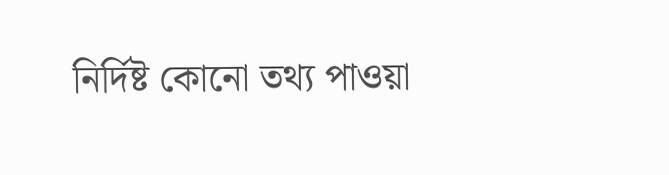নির্দিষ্ট কোনো তথ্য পাওয়া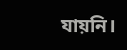যায়নি।